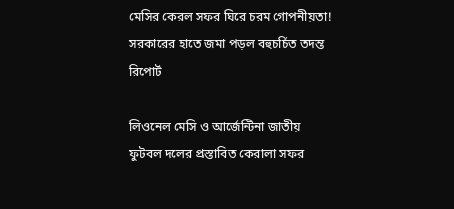মেসির কেরল সফর ঘিরে চরম গোপনীয়তা! সরকারের হাতে জমা পড়ল বহুচর্চিত তদন্ত রিপোর্ট

লিওনেল মেসি ও আর্জেন্টিনা জাতীয় ফুটবল দলের প্রস্তাবিত কেরালা সফর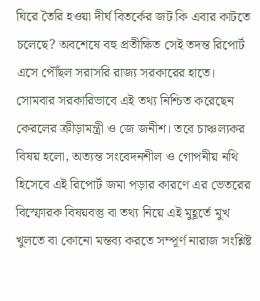ঘিরে তৈরি হওয়া দীর্ঘ বিতর্কের জট কি এবার কাটতে চলেছে? অবশেষে বহু প্রতীক্ষিত সেই তদন্ত রিপোর্ট এসে পৌঁছল সরাসরি রাজ্য সরকারের হাতে। সোমবার সরকারিভাবে এই তথ্য নিশ্চিত করেছেন কেরলের ক্রীড়ামন্ত্রী ও জে জনীশ। তবে চাঞ্চল্যকর বিষয় হলো, অত্যন্ত সংবেদনশীল ও গোপনীয় নথি হিসেবে এই রিপোর্ট জমা পড়ার কারণে এর ভেতরের বিস্ফোরক বিষয়বস্তু বা তথ্য নিয়ে এই মুহূর্তে মুখ খুলতে বা কোনো মন্তব্য করতে সম্পূর্ণ নারাজ সংশ্লিষ্ট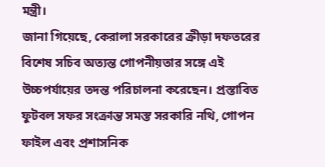মন্ত্রী।
জানা গিয়েছে, কেরালা সরকারের ক্রীড়া দফতরের বিশেষ সচিব অত্যন্ত গোপনীয়তার সঙ্গে এই উচ্চপর্যায়ের তদন্ত পরিচালনা করেছেন। প্রস্তাবিত ফুটবল সফর সংক্রান্ত সমস্ত সরকারি নথি, গোপন ফাইল এবং প্রশাসনিক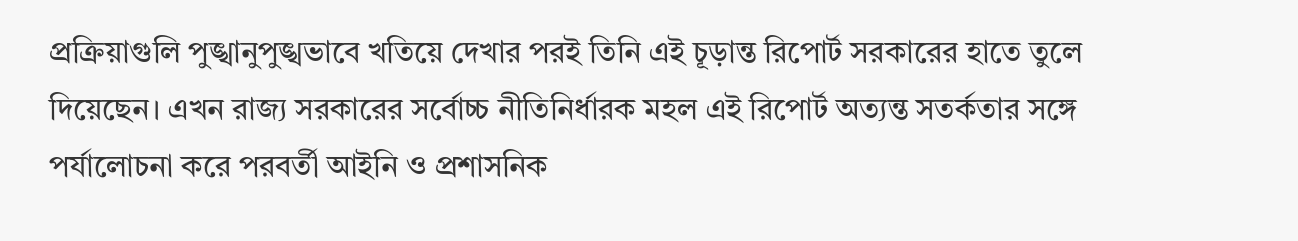প্রক্রিয়াগুলি পুঙ্খানুপুঙ্খভাবে খতিয়ে দেখার পরই তিনি এই চূড়ান্ত রিপোর্ট সরকারের হাতে তুলে দিয়েছেন। এখন রাজ্য সরকারের সর্বোচ্চ নীতিনির্ধারক মহল এই রিপোর্ট অত্যন্ত সতর্কতার সঙ্গে পর্যালোচনা করে পরবর্তী আইনি ও প্রশাসনিক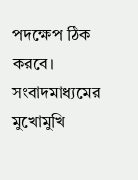পদক্ষেপ ঠিক করবে। সংবাদমাধ্যমের মুখোমুখি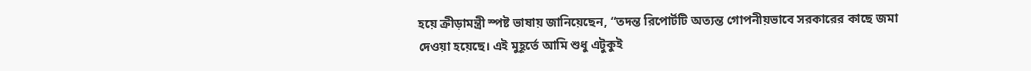হয়ে ক্রীড়ামন্ত্রী স্পষ্ট ভাষায় জানিয়েছেন, “তদন্ত রিপোর্টটি অত্যন্ত গোপনীয়ভাবে সরকারের কাছে জমা দেওয়া হয়েছে। এই মুহূর্তে আমি শুধু এটুকুই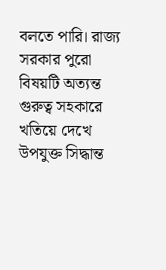বলতে পারি। রাজ্য সরকার পুরো বিষয়টি অত্যন্ত গুরুত্ব সহকারে খতিয়ে দেখে উপযুক্ত সিদ্ধান্ত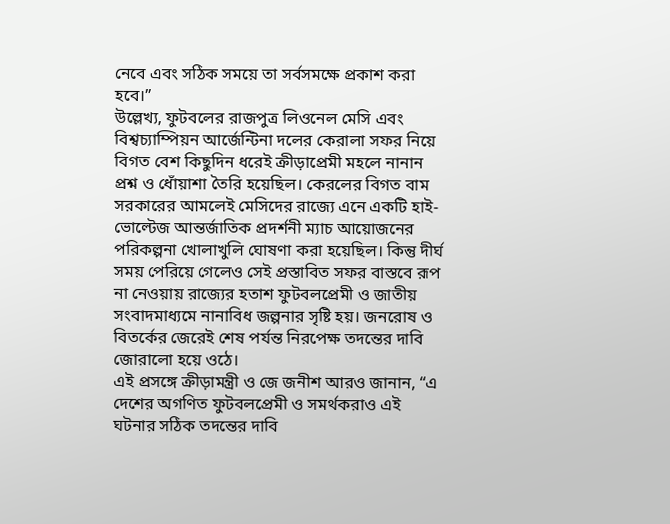নেবে এবং সঠিক সময়ে তা সর্বসমক্ষে প্রকাশ করা হবে।”
উল্লেখ্য, ফুটবলের রাজপুত্র লিওনেল মেসি এবং বিশ্বচ্যাম্পিয়ন আর্জেন্টিনা দলের কেরালা সফর নিয়ে বিগত বেশ কিছুদিন ধরেই ক্রীড়াপ্রেমী মহলে নানান প্রশ্ন ও ধোঁয়াশা তৈরি হয়েছিল। কেরলের বিগত বাম সরকারের আমলেই মেসিদের রাজ্যে এনে একটি হাই-ভোল্টেজ আন্তর্জাতিক প্রদর্শনী ম্যাচ আয়োজনের পরিকল্পনা খোলাখুলি ঘোষণা করা হয়েছিল। কিন্তু দীর্ঘ সময় পেরিয়ে গেলেও সেই প্রস্তাবিত সফর বাস্তবে রূপ না নেওয়ায় রাজ্যের হতাশ ফুটবলপ্রেমী ও জাতীয় সংবাদমাধ্যমে নানাবিধ জল্পনার সৃষ্টি হয়। জনরোষ ও বিতর্কের জেরেই শেষ পর্যন্ত নিরপেক্ষ তদন্তের দাবি জোরালো হয়ে ওঠে।
এই প্রসঙ্গে ক্রীড়ামন্ত্রী ও জে জনীশ আরও জানান, “এ দেশের অগণিত ফুটবলপ্রেমী ও সমর্থকরাও এই ঘটনার সঠিক তদন্তের দাবি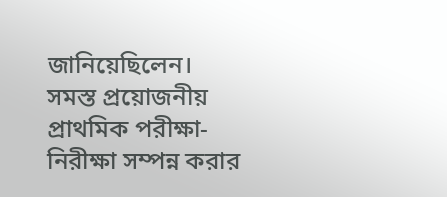জানিয়েছিলেন। সমস্ত প্রয়োজনীয় প্রাথমিক পরীক্ষা-নিরীক্ষা সম্পন্ন করার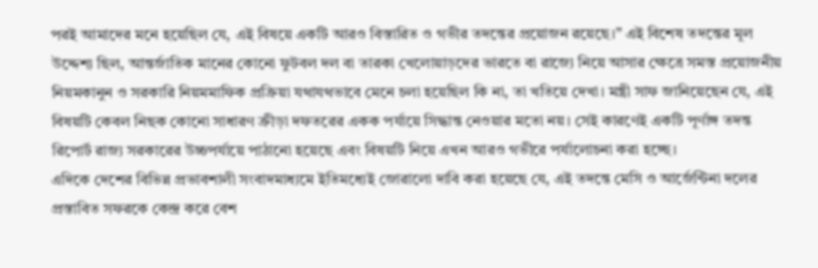পরই আমাদের মনে হয়েছিল যে, এই বিষয়ে একটি আরও বিস্তারিত ও গভীর তদন্তের প্রয়োজন রয়েছে।” এই বিশেষ তদন্তের মূল উদ্দেশ্য ছিল, আন্তর্জাতিক মানের কোনো ফুটবল দল বা তারকা খেলোয়াড়দের ভারতে বা রাজ্যে নিয়ে আসার ক্ষেত্রে সমস্ত প্রয়োজনীয় নিয়মকানুন ও সরকারি নিয়মমাফিক প্রক্রিয়া যথাযথভাবে মেনে চলা হয়েছিল কি না, তা খতিয়ে দেখা। মন্ত্রী সাফ জানিয়েছেন যে, এই বিষয়টি কেবল নিছক কোনো সাধারণ ক্রীড়া দফতরের একক পর্যায়ে সিদ্ধান্ত নেওয়ার মতো নয়। সেই কারণেই একটি পূর্ণাঙ্গ তদন্ত রিপোর্ট রাজ্য সরকারের উচ্চপর্যায়ে পাঠানো হয়েছে এবং বিষয়টি নিয়ে এখন আরও গভীরে পর্যালোচনা করা হচ্ছে।
এদিকে দেশের বিভিন্ন প্রভাবশালী সংবাদমাধ্যমে ইতিমধ্যেই জোরালো দাবি করা হয়েছে যে, এই তদন্তে মেসি ও আর্জেন্টিনা দলের প্রস্তাবিত সফরকে কেন্দ্র করে বেশ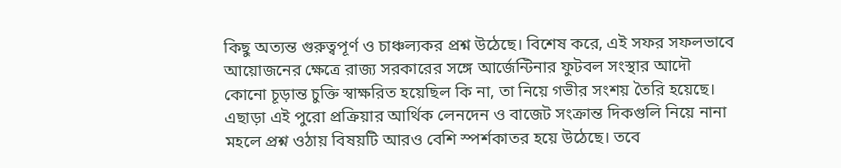কিছু অত্যন্ত গুরুত্বপূর্ণ ও চাঞ্চল্যকর প্রশ্ন উঠেছে। বিশেষ করে, এই সফর সফলভাবে আয়োজনের ক্ষেত্রে রাজ্য সরকারের সঙ্গে আর্জেন্টিনার ফুটবল সংস্থার আদৌ কোনো চূড়ান্ত চুক্তি স্বাক্ষরিত হয়েছিল কি না, তা নিয়ে গভীর সংশয় তৈরি হয়েছে। এছাড়া এই পুরো প্রক্রিয়ার আর্থিক লেনদেন ও বাজেট সংক্রান্ত দিকগুলি নিয়ে নানা মহলে প্রশ্ন ওঠায় বিষয়টি আরও বেশি স্পর্শকাতর হয়ে উঠেছে। তবে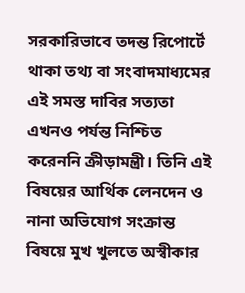সরকারিভাবে তদন্ত রিপোর্টে থাকা তথ্য বা সংবাদমাধ্যমের এই সমস্ত দাবির সত্যতা এখনও পর্যন্ত নিশ্চিত করেননি ক্রীড়ামন্ত্রী। তিনি এই বিষয়ের আর্থিক লেনদেন ও নানা অভিযোগ সংক্রান্ত বিষয়ে মুখ খুলতে অস্বীকার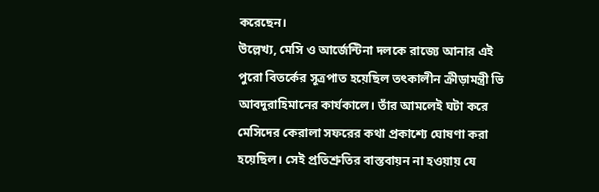করেছেন।
উল্লেখ্য, মেসি ও আর্জেন্টিনা দলকে রাজ্যে আনার এই পুরো বিতর্কের সূত্রপাত হয়েছিল তৎকালীন ক্রীড়ামন্ত্রী ভি আবদুরাহিমানের কার্যকালে। তাঁর আমলেই ঘটা করে মেসিদের কেরালা সফরের কথা প্রকাশ্যে ঘোষণা করা হয়েছিল। সেই প্রতিশ্রুতির বাস্তবায়ন না হওয়ায় যে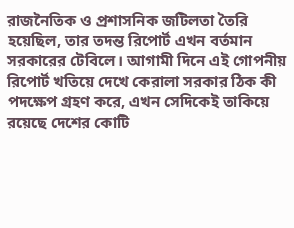রাজনৈতিক ও প্রশাসনিক জটিলতা তৈরি হয়েছিল, তার তদন্ত রিপোর্ট এখন বর্তমান সরকারের টেবিলে। আগামী দিনে এই গোপনীয় রিপোর্ট খতিয়ে দেখে কেরালা সরকার ঠিক কী পদক্ষেপ গ্রহণ করে, এখন সেদিকেই তাকিয়ে রয়েছে দেশের কোটি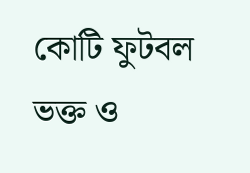কোটি ফুটবল ভক্ত ও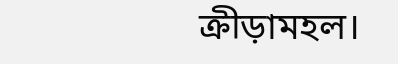ক্রীড়ামহল।